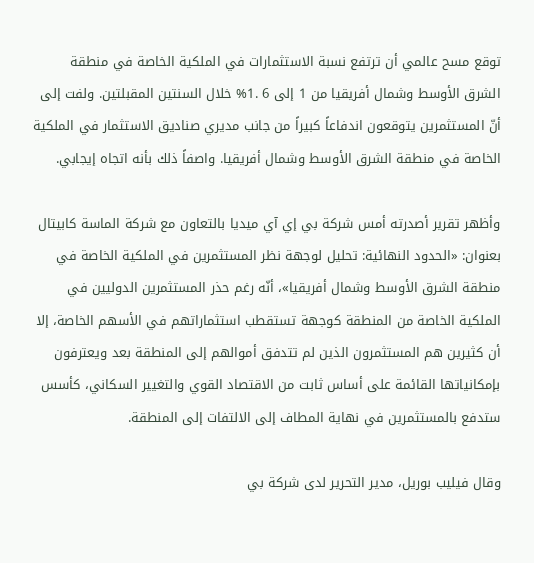توقع مسح عالمي أن ترتفع نسبة الاستثمارات في الملكية الخاصة في منطقة الشرق الأوسط وشمال أفريقيا من 1 إلى 6 .1% خلال السنتين المقبلتين. ولفت إلى أنّ المستثمرين يتوقعون اندفاعاً كبيراً من جانب مديري صناديق الاستثمار في الملكية الخاصة في منطقة الشرق الأوسط وشمال أفريقيا. واصفاً ذلك بأنه اتجاه إيجابي.

وأظهر تقرير أصدرته أمس شركة بي إي آي ميديا بالتعاون مع شركة الماسة كابيتال بعنوان: «الحدود النهائية: تحليل لوجهة نظر المستثمرين في الملكية الخاصة في منطقة الشرق الأوسط وشمال أفريقيا»، أنّه رغم حذر المستثمرين الدوليين في الملكية الخاصة من المنطقة كوجهة تستقطب استثماراتهم في الأسهم الخاصة، إلا أن كثيرين هم المستثمرون الذين لم تتدفق أموالهم إلى المنطقة بعد ويعترفون بإمكانياتها القائمة على أساس ثابت من الاقتصاد القوي والتغيير السكاني، كأسس ستدفع بالمستثمرين في نهاية المطاف إلى الالتفات إلى المنطقة.

وقال فيليب بوريل، مدير التحرير لدى شركة بي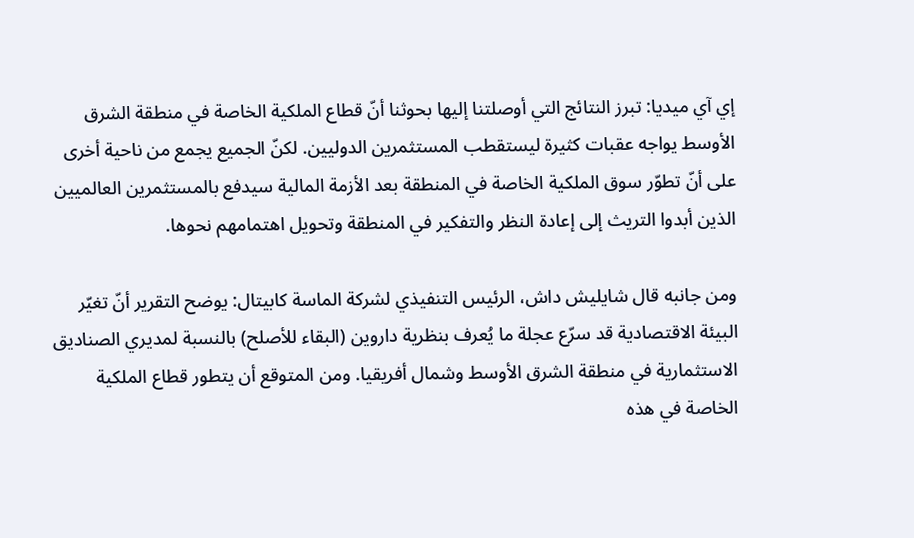إي آي ميديا: تبرز النتائج التي أوصلتنا إليها بحوثنا أنّ قطاع الملكية الخاصة في منطقة الشرق الأوسط يواجه عقبات كثيرة ليستقطب المستثمرين الدوليين. لكنّ الجميع يجمع من ناحية أخرى على أنّ تطوّر سوق الملكية الخاصة في المنطقة بعد الأزمة المالية سيدفع بالمستثمرين العالميين الذين أبدوا التريث إلى إعادة النظر والتفكير في المنطقة وتحويل اهتمامهم نحوها.

ومن جانبه قال شايليش داش، الرئيس التنفيذي لشركة الماسة كابيتال: يوضح التقرير أنّ تغيّر البيئة الاقتصادية قد سرّع عجلة ما يُعرف بنظرية داروين (البقاء للأصلح) بالنسبة لمديري الصناديق الاستثمارية في منطقة الشرق الأوسط وشمال أفريقيا. ومن المتوقع أن يتطور قطاع الملكية الخاصة في هذه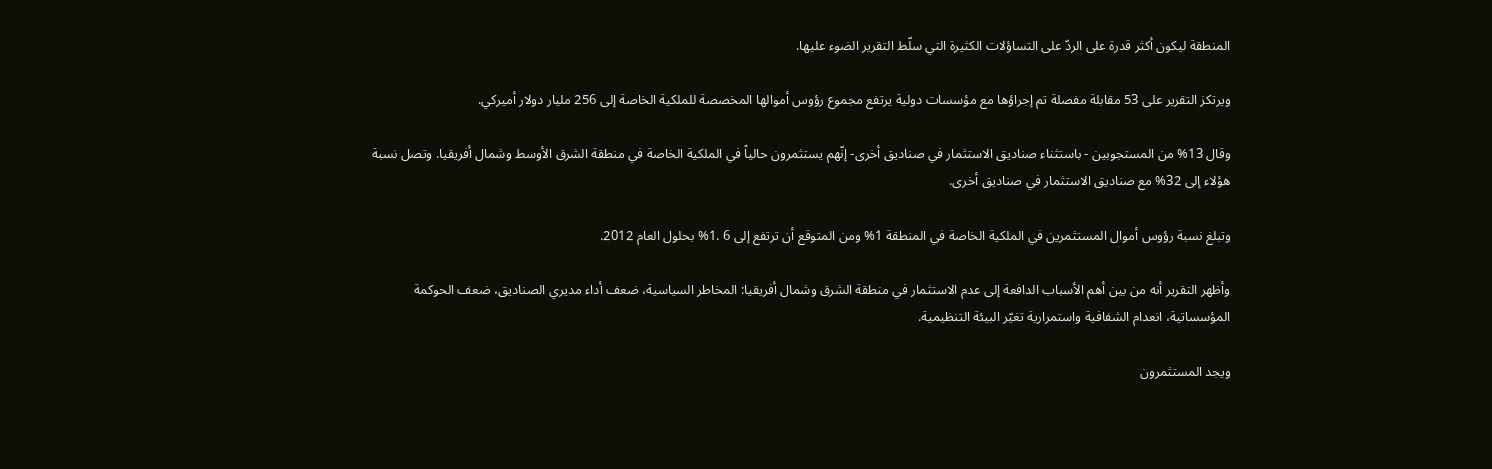المنطقة ليكون أكثر قدرة على الردّ على التساؤلات الكثيرة التي سلّط التقرير الضوء عليها.

ويرتكز التقرير على 53 مقابلة مفصلة تم إجراؤها مع مؤسسات دولية يرتفع مجموع رؤوس أموالها المخصصة للملكية الخاصة إلى 256 مليار دولار أميركي.

وقال 13% من المستجوبين - باستثناء صناديق الاستثمار في صناديق أخرى- إنّهم يستثمرون حالياً في الملكية الخاصة في منطقة الشرق الأوسط وشمال أفريقيا. وتصل نسبة هؤلاء إلى 32% مع صناديق الاستثمار في صناديق أخرى.

وتبلغ نسبة رؤوس أموال المستثمرين في الملكية الخاصة في المنطقة 1% ومن المتوقع أن ترتفع إلى 6 .1% بحلول العام 2012.

وأظهر التقرير أنه من بين أهم الأسباب الدافعة إلى عدم الاستثمار في منطقة الشرق وشمال أفريقيا: المخاطر السياسية، ضعف أداء مديري الصناديق، ضعف الحوكمة المؤسساتية، انعدام الشفافية واستمرارية تغيّر البيئة التنظيمية.

ويجد المستثمرون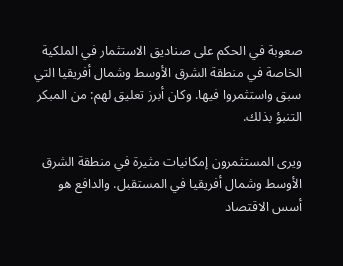صعوبة في الحكم على صناديق الاستثمار في الملكية الخاصة في منطقة الشرق الأوسط وشمال أفريقيا التي سبق واستثمروا فيها. وكان أبرز تعليق لهم: من المبكر التنبؤ بذلك.

ويرى المستثمرون إمكانيات مثيرة في منطقة الشرق الأوسط وشمال أفريقيا في المستقبل. والدافع هو أسس الاقتصاد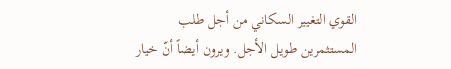القوي التغيير السكاني من أجل طلب المستثمرين طويل الأجل. ويرون أيضاً أنّ خيار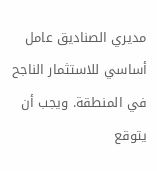مديري الصناديق عامل أساسي للاستثمار الناجح في المنطقة. ويجب أن يتوقع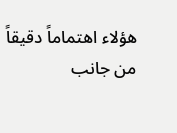هؤلاء اهتماماً دقيقاً من جانب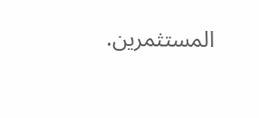المستثمرين.